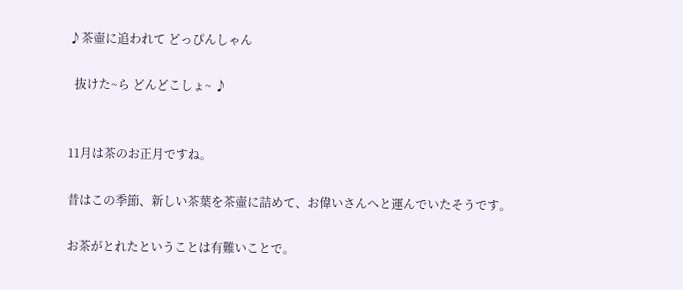♪茶壷に追われて どっぴんしゃん

  抜けた~ら どんどこしょ~ ♪


11月は茶のお正月ですね。

昔はこの季節、新しい茶葉を茶壷に詰めて、お偉いさんへと運んでいたそうです。

お茶がとれたということは有難いことで。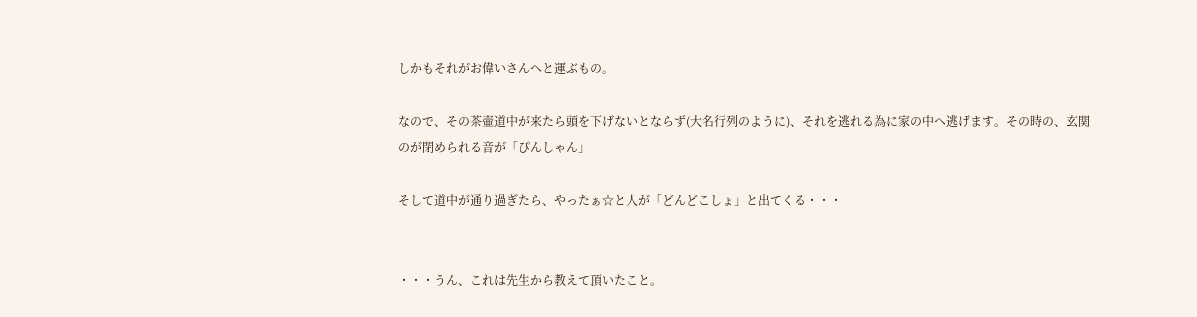しかもそれがお偉いさんへと運ぶもの。

なので、その茶壷道中が来たら頭を下げないとならず(大名行列のように)、それを逃れる為に家の中へ逃げます。その時の、玄関のが閉められる音が「ぴんしゃん」

そして道中が通り過ぎたら、やったぁ☆と人が「どんどこしょ」と出てくる・・・


・・・うん、これは先生から教えて頂いたこと。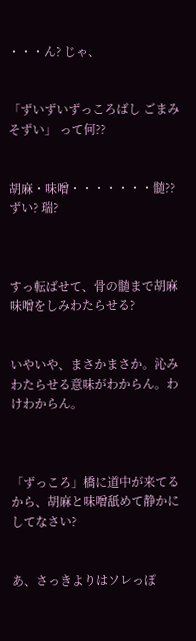・・・ん? じゃ、


「ずいずいずっころばし ごまみそずい」 って何??


胡麻・味噌・・・・・・・髄?? ずい? 瑞?



すっ転ばせて、骨の髄まで胡麻味噌をしみわたらせる?


いやいや、まさかまさか。沁みわたらせる意味がわからん。わけわからん。



「ずっころ」橋に道中が来てるから、胡麻と味噌舐めて静かにしてなさい?


あ、さっきよりはソレっぽ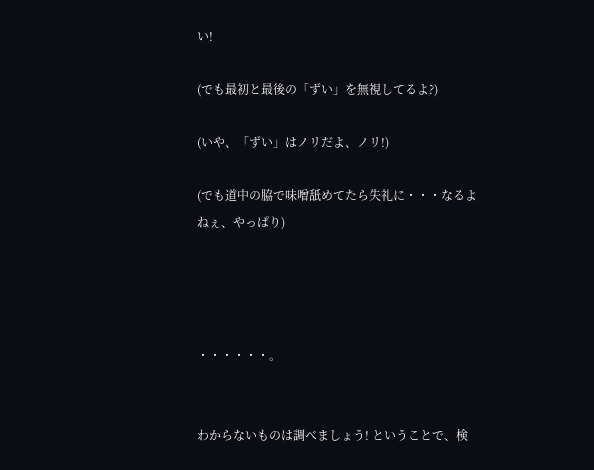い!

(でも最初と最後の「ずい」を無視してるよ?)

(いや、「ずい」はノリだよ、ノリ!)

(でも道中の脇で味噌舐めてたら失礼に・・・なるよねぇ、やっぱり)




・・・・・・。


わからないものは調べましょう! ということで、検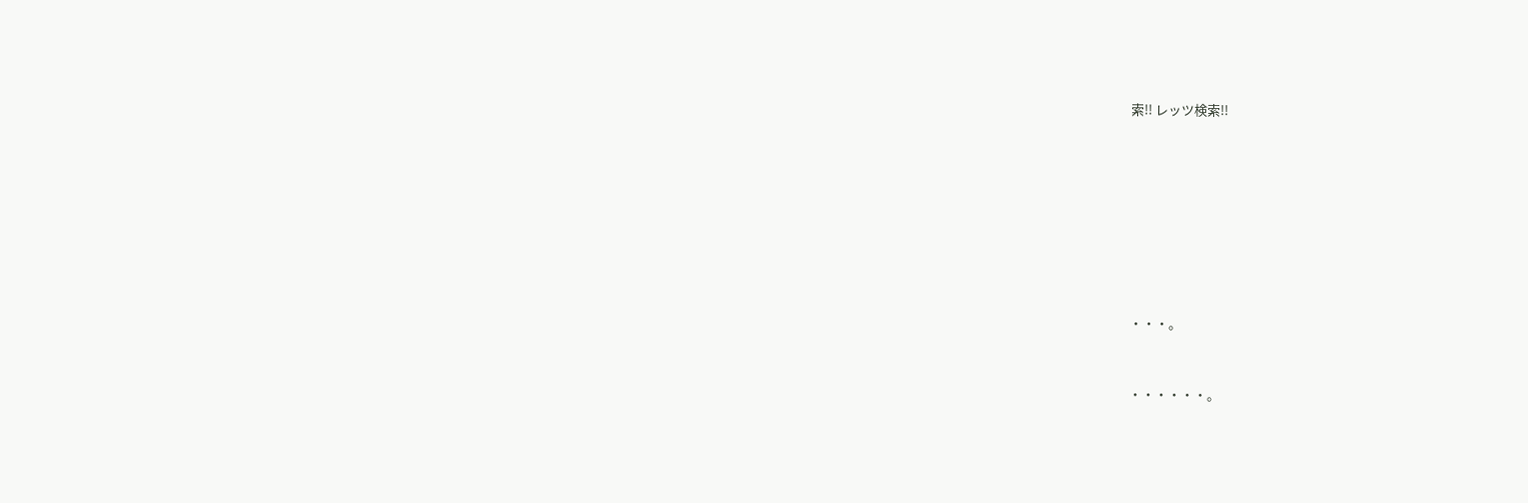索!! レッツ検索!!








・・・。


・・・・・・。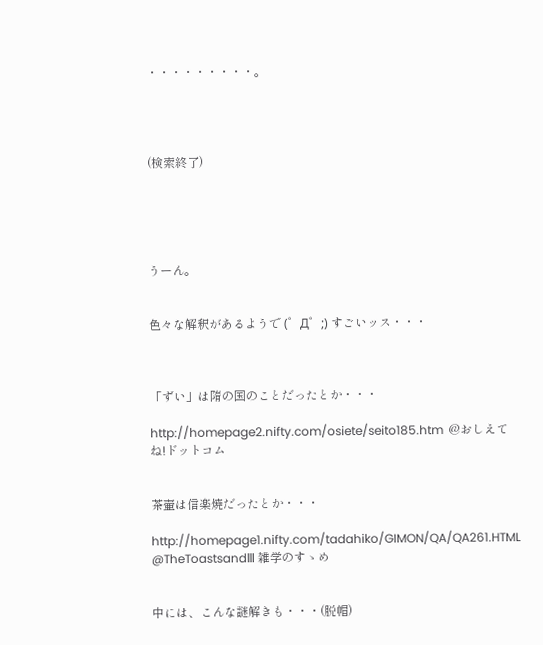・・・・・・・・・。




(検索終了)





うーん。


色々な解釈があるようで (゜Д゜;) すごいッス・・・



「ずい」は隋の国のことだったとか・・・

http://homepage2.nifty.com/osiete/seito185.htm  @おしえてね!ドットコム


茶壷は信楽焼だったとか・・・

http://homepage1.nifty.com/tadahiko/GIMON/QA/QA261.HTML  @TheToastsandⅢ 雑学のすゝめ


中には、こんな謎解きも・・・(脱帽)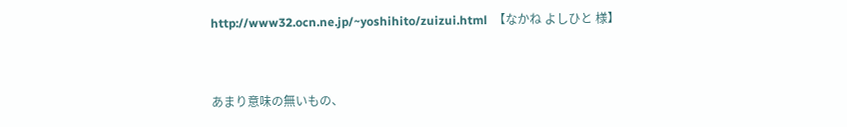http://www32.ocn.ne.jp/~yoshihito/zuizui.html  【なかね よしひと 様】


あまり意味の無いもの、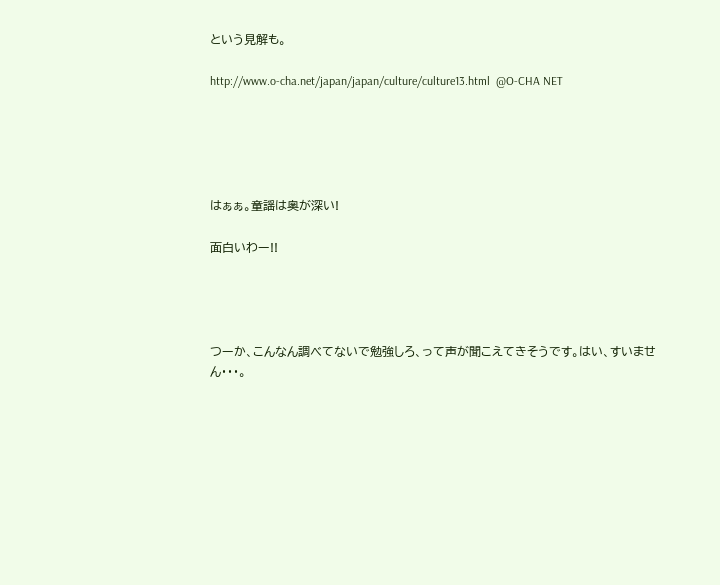という見解も。

http://www.o-cha.net/japan/japan/culture/culture13.html  @O-CHA NET





はぁぁ。童謡は奥が深い!

面白いわー!!




つーか、こんなん調べてないで勉強しろ、って声が聞こえてきそうです。はい、すいません・・・。